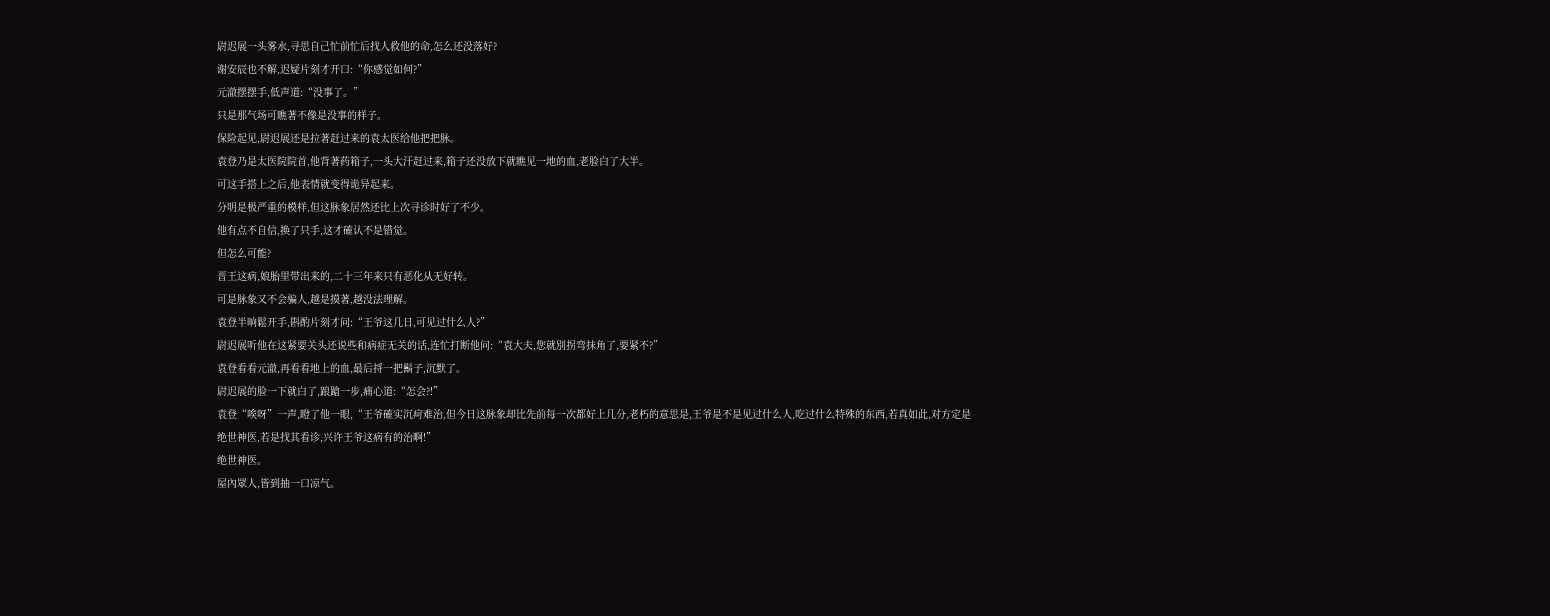尉迟展一头雾水,寻思自己忙前忙后找人救他的命,怎么还没落好?
谢安辰也不解,迟疑片刻才开口:“你感觉如何?”
元澈摆摆手,低声道:“没事了。”
只是那气场可瞧著不像是没事的样子。
保险起见,尉迟展还是拉著赶过来的袁太医给他把把脉。
袁登乃是太医院院首,他背著药箱子,一头大汗赶过来,箱子还没放下就瞧见一地的血,老脸白了大半。
可这手搭上之后,他表情就变得诡异起来。
分明是极严重的模样,但这脉象居然还比上次寻诊时好了不少。
他有点不自信,换了只手,这才確认不是错觉。
但怎么可能?
晋王这病,娘胎里带出来的,二十三年来只有恶化从无好转。
可是脉象又不会骗人,越是摸著,越没法理解。
袁登半晌鬆开手,斟酌片刻才问:“王爷这几日,可见过什么人?”
尉迟展听他在这紧要关头还说些和病症无关的话,连忙打断他问:“袁大夫,您就別拐弯抹角了,要紧不?”
袁登看看元澈,再看看地上的血,最后捋一把鬍子,沉默了。
尉迟展的脸一下就白了,踉蹌一步,痛心道:“怎会?!”
袁登“唉呀”一声,瞪了他一眼,“王爷確实沉疴难治,但今日这脉象却比先前每一次都好上几分,老朽的意思是,王爷是不是见过什么人,吃过什么特殊的东西,若真如此,对方定是绝世神医,若是找其看诊,兴许王爷这病有的治啊!”
绝世神医。
屋內眾人,皆到抽一口凉气。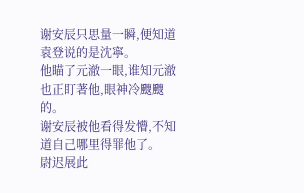谢安辰只思量一瞬,便知道袁登说的是沈寧。
他瞄了元澈一眼,谁知元澈也正盯著他,眼神冷颼颼的。
谢安辰被他看得发懵,不知道自己哪里得罪他了。
尉迟展此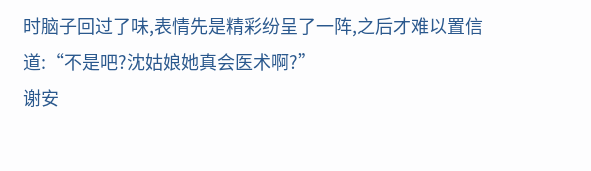时脑子回过了味,表情先是精彩纷呈了一阵,之后才难以置信道:“不是吧?沈姑娘她真会医术啊?”
谢安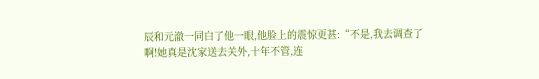辰和元澈一同白了他一眼,他脸上的震惊更甚:“不是,我去调查了啊!她真是沈家送去关外,十年不管,连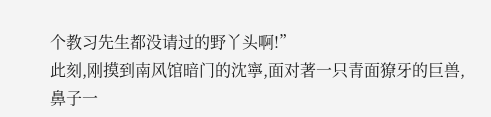个教习先生都没请过的野丫头啊!”
此刻,刚摸到南风馆暗门的沈寧,面对著一只青面獠牙的巨兽,鼻子一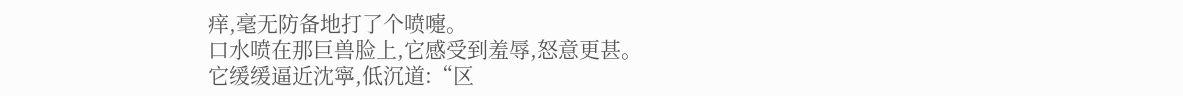痒,毫无防备地打了个喷嚏。
口水喷在那巨兽脸上,它感受到羞辱,怒意更甚。
它缓缓逼近沈寧,低沉道:“区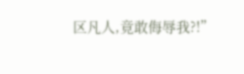区凡人,竟敢侮辱我?!”